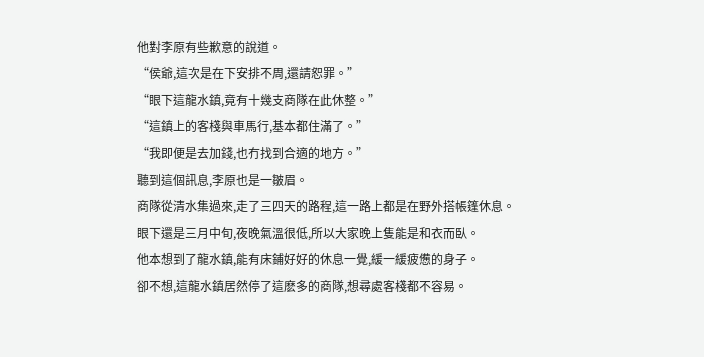他對李原有些歉意的說道。
“侯爺,這次是在下安排不周,還請恕罪。”
“眼下這龍水鎮,竟有十幾支商隊在此休整。”
“這鎮上的客棧與車馬行,基本都住滿了。”
“我即便是去加錢,也冇找到合適的地方。”
聽到這個訊息,李原也是一皺眉。
商隊從清水集過來,走了三四天的路程,這一路上都是在野外搭帳篷休息。
眼下還是三月中旬,夜晚氣溫很低,所以大家晚上隻能是和衣而臥。
他本想到了龍水鎮,能有床鋪好好的休息一覺,緩一緩疲憊的身子。
卻不想,這龍水鎮居然停了這麽多的商隊,想尋處客棧都不容易。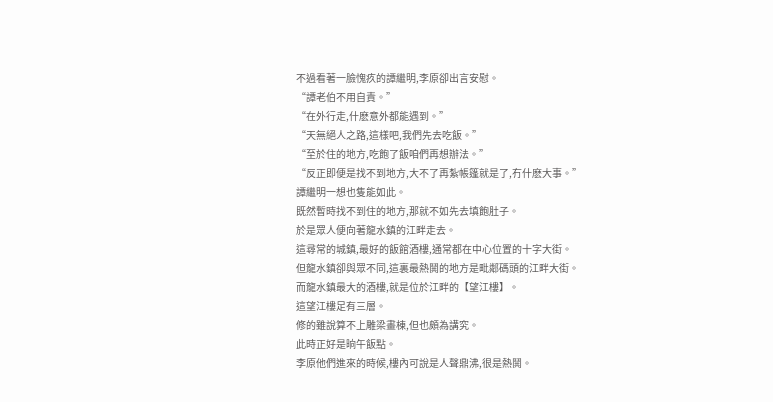不過看著一臉愧疚的譚繼明,李原卻出言安慰。
“譚老伯不用自責。”
“在外行走,什麽意外都能遇到。”
“天無絕人之路,這樣吧,我們先去吃飯。”
“至於住的地方,吃飽了飯咱們再想辦法。”
“反正即便是找不到地方,大不了再紮帳篷就是了,冇什麽大事。”
譚繼明一想也隻能如此。
既然暫時找不到住的地方,那就不如先去填飽肚子。
於是眾人便向著龍水鎮的江畔走去。
這尋常的城鎮,最好的飯館酒樓,通常都在中心位置的十字大街。
但龍水鎮卻與眾不同,這裏最熱鬨的地方是毗鄰碼頭的江畔大街。
而龍水鎮最大的酒樓,就是位於江畔的【望江樓】。
這望江樓足有三層。
修的雖說算不上雕梁畫棟,但也頗為講究。
此時正好是晌午飯點。
李原他們進來的時候,樓內可說是人聲鼎沸,很是熱鬨。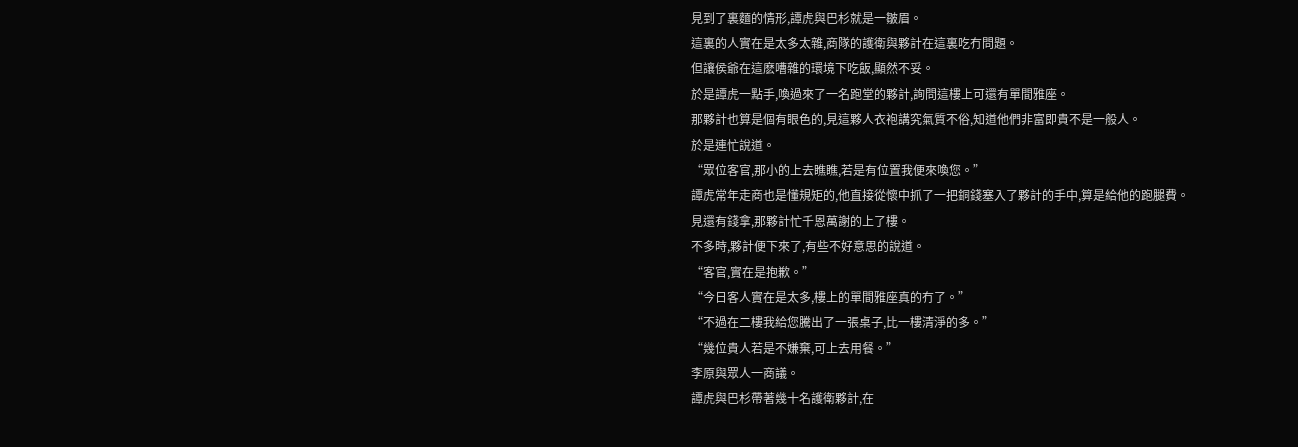見到了裏麵的情形,譚虎與巴杉就是一皺眉。
這裏的人實在是太多太雜,商隊的護衛與夥計在這裏吃冇問題。
但讓侯爺在這麽嘈雜的環境下吃飯,顯然不妥。
於是譚虎一點手,喚過來了一名跑堂的夥計,詢問這樓上可還有單間雅座。
那夥計也算是個有眼色的,見這夥人衣袍講究氣質不俗,知道他們非富即貴不是一般人。
於是連忙說道。
“眾位客官,那小的上去瞧瞧,若是有位置我便來喚您。”
譚虎常年走商也是懂規矩的,他直接從懷中抓了一把銅錢塞入了夥計的手中,算是給他的跑腿費。
見還有錢拿,那夥計忙千恩萬謝的上了樓。
不多時,夥計便下來了,有些不好意思的說道。
“客官,實在是抱歉。”
“今日客人實在是太多,樓上的單間雅座真的冇了。”
“不過在二樓我給您騰出了一張桌子,比一樓清淨的多。”
“幾位貴人若是不嫌棄,可上去用餐。”
李原與眾人一商議。
譚虎與巴杉帶著幾十名護衛夥計,在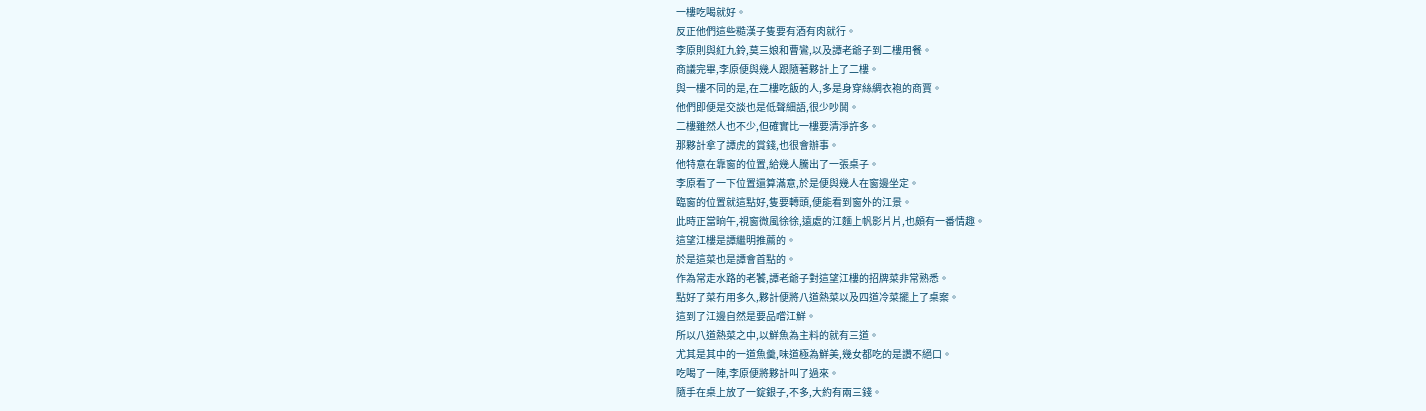一樓吃喝就好。
反正他們這些糙漢子隻要有酒有肉就行。
李原則與紅九鈴,莫三娘和曹鸞,以及譚老爺子到二樓用餐。
商議完畢,李原便與幾人跟隨著夥計上了二樓。
與一樓不同的是,在二樓吃飯的人,多是身穿絲綢衣袍的商賈。
他們即便是交談也是低聲細語,很少吵鬨。
二樓雖然人也不少,但確實比一樓要清淨許多。
那夥計拿了譚虎的賞錢,也很會辦事。
他特意在靠窗的位置,給幾人騰出了一張桌子。
李原看了一下位置還算滿意,於是便與幾人在窗邊坐定。
臨窗的位置就這點好,隻要轉頭,便能看到窗外的江景。
此時正當晌午,視窗微風徐徐,遠處的江麵上帆影片片,也頗有一番情趣。
這望江樓是譚繼明推薦的。
於是這菜也是譚會首點的。
作為常走水路的老饕,譚老爺子對這望江樓的招牌菜非常熟悉。
點好了菜冇用多久,夥計便將八道熱菜以及四道冷菜擺上了桌案。
這到了江邊自然是要品嚐江鮮。
所以八道熱菜之中,以鮮魚為主料的就有三道。
尤其是其中的一道魚羹,味道極為鮮美,幾女都吃的是讚不絕口。
吃喝了一陣,李原便將夥計叫了過來。
隨手在桌上放了一錠銀子,不多,大約有兩三錢。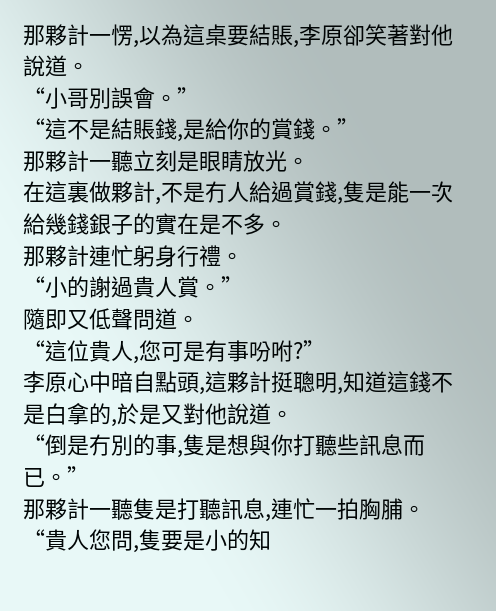那夥計一愣,以為這桌要結賬,李原卻笑著對他說道。
“小哥別誤會。”
“這不是結賬錢,是給你的賞錢。”
那夥計一聽立刻是眼睛放光。
在這裏做夥計,不是冇人給過賞錢,隻是能一次給幾錢銀子的實在是不多。
那夥計連忙躬身行禮。
“小的謝過貴人賞。”
隨即又低聲問道。
“這位貴人,您可是有事吩咐?”
李原心中暗自點頭,這夥計挺聰明,知道這錢不是白拿的,於是又對他說道。
“倒是冇別的事,隻是想與你打聽些訊息而已。”
那夥計一聽隻是打聽訊息,連忙一拍胸脯。
“貴人您問,隻要是小的知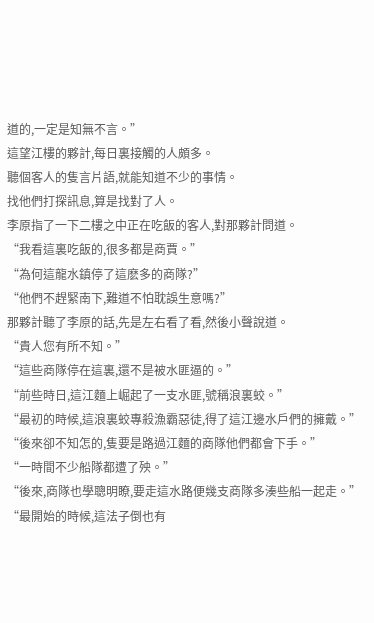道的,一定是知無不言。”
這望江樓的夥計,每日裏接觸的人頗多。
聽個客人的隻言片語,就能知道不少的事情。
找他們打探訊息,算是找對了人。
李原指了一下二樓之中正在吃飯的客人,對那夥計問道。
“我看這裏吃飯的,很多都是商賈。”
“為何這龍水鎮停了這麽多的商隊?”
“他們不趕緊南下,難道不怕耽誤生意嗎?”
那夥計聽了李原的話,先是左右看了看,然後小聲說道。
“貴人您有所不知。”
“這些商隊停在這裏,還不是被水匪逼的。”
“前些時日,這江麵上崛起了一支水匪,號稱浪裏蛟。”
“最初的時候,這浪裏蛟專殺漁霸惡徒,得了這江邊水戶們的擁戴。”
“後來卻不知怎的,隻要是路過江麵的商隊他們都會下手。”
“一時間不少船隊都遭了殃。”
“後來,商隊也學聰明瞭,要走這水路便幾支商隊多湊些船一起走。”
“最開始的時候,這法子倒也有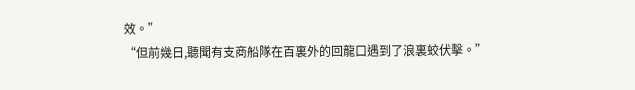效。”
“但前幾日,聽聞有支商船隊在百裏外的回龍口遇到了浪裏蛟伏擊。”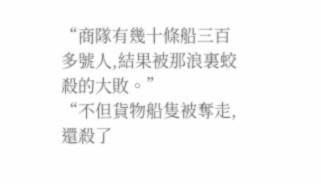“商隊有幾十條船三百多號人,結果被那浪裏蛟殺的大敗。”
“不但貨物船隻被奪走,還殺了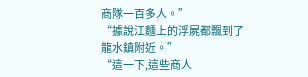商隊一百多人。”
“據說江麵上的浮屍都飄到了龍水鎮附近。”
“這一下,這些商人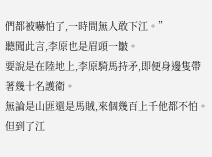們都被嚇怕了,一時間無人敢下江。”
聽聞此言,李原也是眉頭一皺。
要說是在陸地上,李原騎馬持矛,即便身邊隻帶著幾十名護衛。
無論是山匪還是馬賊,來個幾百上千他都不怕。
但到了江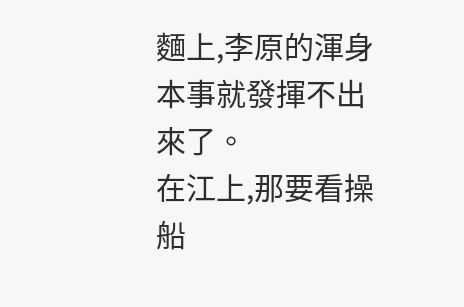麵上,李原的渾身本事就發揮不出來了。
在江上,那要看操船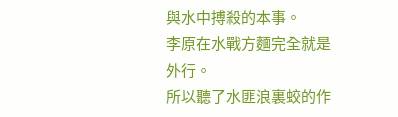與水中搏殺的本事。
李原在水戰方麵完全就是外行。
所以聽了水匪浪裏蛟的作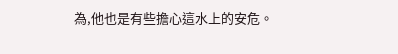為,他也是有些擔心這水上的安危。